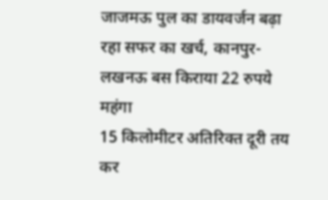जाजमऊ पुल का डायवर्जन बढ़ा रहा सफर का खर्च, कानपुर-लखनऊ बस किराया 22 रुपये महंगा
15 किलोमीटर अतिरिक्त दूरी तय कर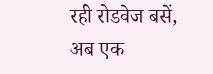रही रोडवेज बसें, अब एक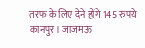तरफ के लिए देने होंगे 145 रुपये
कानपुर। जाजमऊ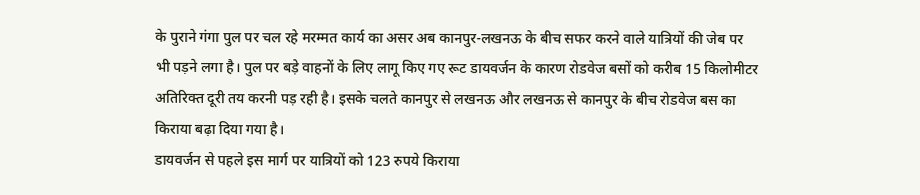के पुराने गंगा पुल पर चल रहे मरम्मत कार्य का असर अब कानपुर-लखनऊ के बीच सफर करने वाले यात्रियों की जेब पर भी पड़ने लगा है। पुल पर बड़े वाहनों के लिए लागू किए गए रूट डायवर्जन के कारण रोडवेज बसों को करीब 15 किलोमीटर अतिरिक्त दूरी तय करनी पड़ रही है। इसके चलते कानपुर से लखनऊ और लखनऊ से कानपुर के बीच रोडवेज बस का किराया बढ़ा दिया गया है।
डायवर्जन से पहले इस मार्ग पर यात्रियों को 123 रुपये किराया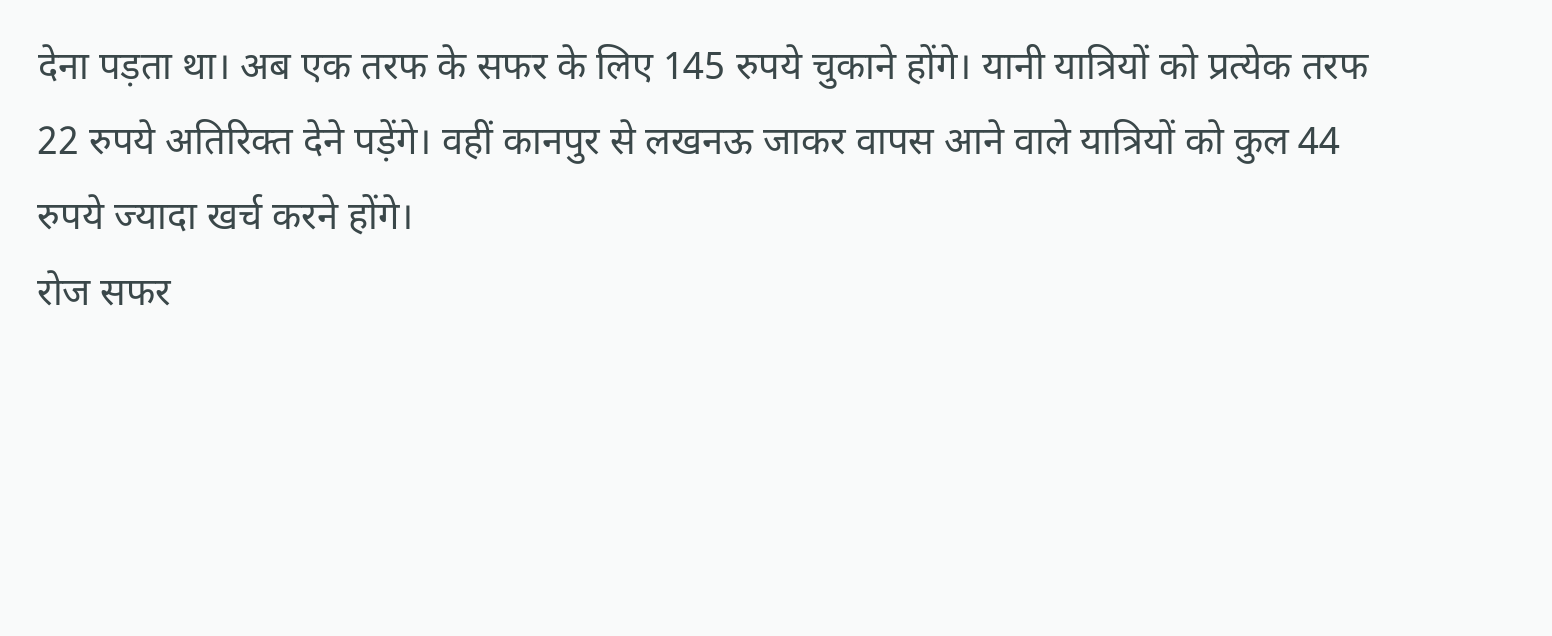देना पड़ता था। अब एक तरफ के सफर के लिए 145 रुपये चुकाने होंगे। यानी यात्रियों को प्रत्येक तरफ 22 रुपये अतिरिक्त देने पड़ेंगे। वहीं कानपुर से लखनऊ जाकर वापस आने वाले यात्रियों को कुल 44 रुपये ज्यादा खर्च करने होंगे।
रोज सफर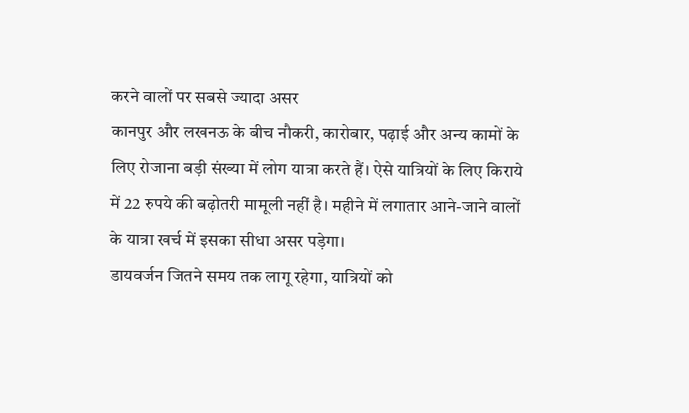करने वालों पर सबसे ज्यादा असर
कानपुर और लखनऊ के बीच नौकरी, कारोबार, पढ़ाई और अन्य कामों के लिए रोजाना बड़ी संख्या में लोग यात्रा करते हैं। ऐसे यात्रियों के लिए किराये में 22 रुपये की बढ़ोतरी मामूली नहीं है। महीने में लगातार आने-जाने वालों के यात्रा खर्च में इसका सीधा असर पड़ेगा।
डायवर्जन जितने समय तक लागू रहेगा, यात्रियों को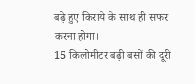बढ़े हुए किराये के साथ ही सफर करना होगा।
15 किलोमीटर बढ़ी बसों की दूरी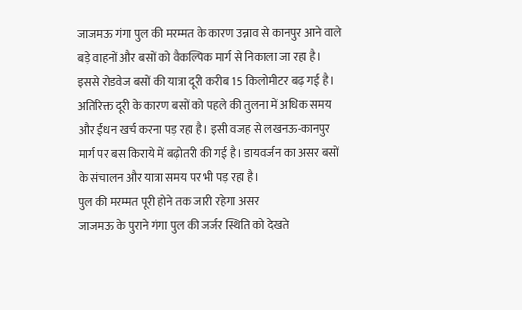जाजमऊ गंगा पुल की मरम्मत के कारण उन्नाव से कानपुर आने वाले बड़े वाहनों और बसों को वैकल्पिक मार्ग से निकाला जा रहा है। इससे रोडवेज बसों की यात्रा दूरी करीब 15 किलोमीटर बढ़ गई है।
अतिरिक्त दूरी के कारण बसों को पहले की तुलना में अधिक समय और ईंधन खर्च करना पड़ रहा है। इसी वजह से लखनऊ-कानपुर मार्ग पर बस किराये में बढ़ोतरी की गई है। डायवर्जन का असर बसों के संचालन और यात्रा समय पर भी पड़ रहा है।
पुल की मरम्मत पूरी होने तक जारी रहेगा असर
जाजमऊ के पुराने गंगा पुल की जर्जर स्थिति को देखते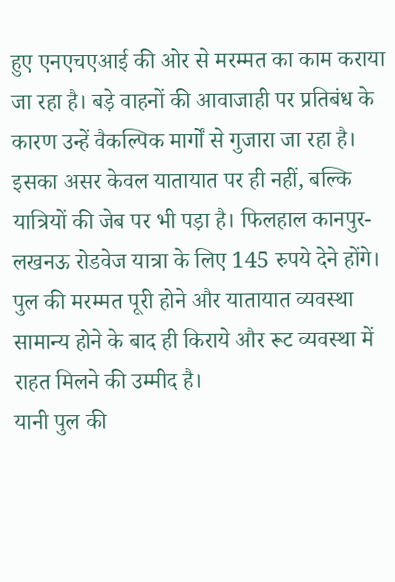हुए एनएचएआई की ओर से मरम्मत का काम कराया जा रहा है। बड़े वाहनों की आवाजाही पर प्रतिबंध के कारण उन्हें वैकल्पिक मार्गों से गुजारा जा रहा है।
इसका असर केवल यातायात पर ही नहीं, बल्कि यात्रियों की जेब पर भी पड़ा है। फिलहाल कानपुर-लखनऊ रोडवेज यात्रा के लिए 145 रुपये देने होंगे। पुल की मरम्मत पूरी होने और यातायात व्यवस्था सामान्य होने के बाद ही किराये और रूट व्यवस्था में राहत मिलने की उम्मीद है।
यानी पुल की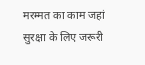मरम्मत का काम जहां सुरक्षा के लिए जरूरी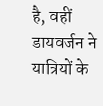है, वहीं डायवर्जन ने यात्रियों के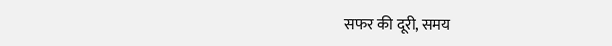सफर की दूरी, समय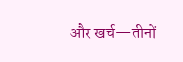और खर्च—तीनों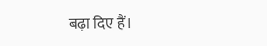बढ़ा दिए हैं।